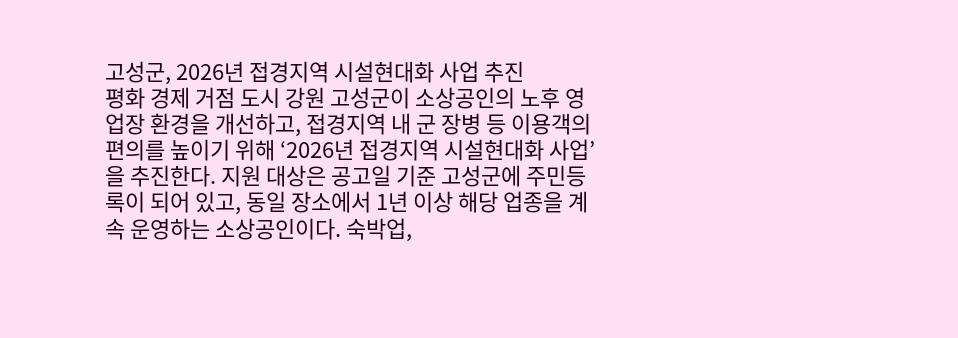고성군, 2026년 접경지역 시설현대화 사업 추진
평화 경제 거점 도시 강원 고성군이 소상공인의 노후 영업장 환경을 개선하고, 접경지역 내 군 장병 등 이용객의 편의를 높이기 위해 ‘2026년 접경지역 시설현대화 사업’을 추진한다. 지원 대상은 공고일 기준 고성군에 주민등록이 되어 있고, 동일 장소에서 1년 이상 해당 업종을 계속 운영하는 소상공인이다. 숙박업,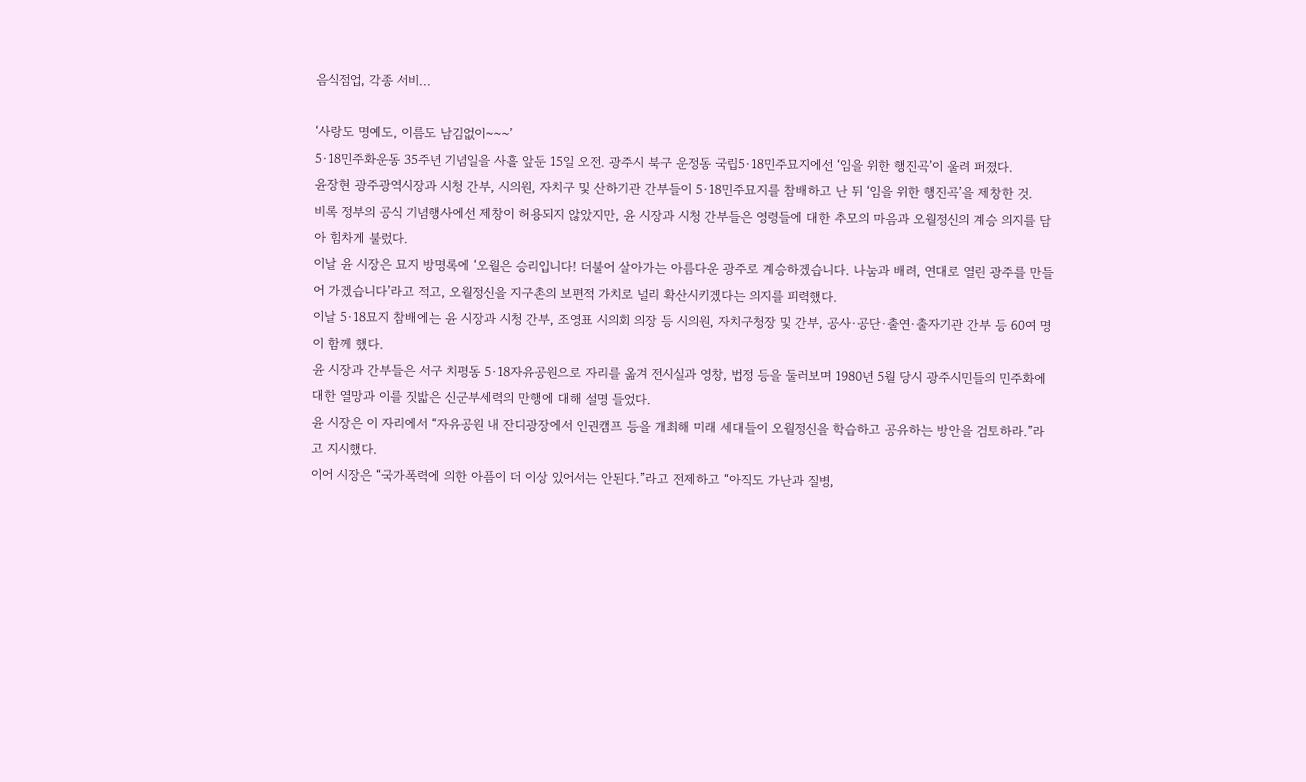음식점업, 각종 서비...

‘사랑도 명예도, 이름도 남김없이~~~’
5·18민주화운동 35주년 기념일을 사흘 앞둔 15일 오전. 광주시 북구 운정동 국립5·18민주묘지에선 ‘임을 위한 행진곡’이 울려 퍼졌다.
윤장현 광주광역시장과 시청 간부, 시의원, 자치구 및 산하기관 간부들이 5·18민주묘지를 참배하고 난 뒤 ‘임을 위한 행진곡’을 제창한 것.
비록 정부의 공식 기념행사에선 제창이 허용되지 않았지만, 윤 시장과 시청 간부들은 영령들에 대한 추모의 마음과 오월정신의 계승 의지를 담아 힘차게 불렀다.
이날 윤 시장은 묘지 방명록에 ‘오월은 승리입니다! 더불어 살아가는 아름다운 광주로 계승하겠습니다. 나눔과 배려, 연대로 열린 광주를 만들어 가겠습니다’라고 적고, 오월정신을 지구촌의 보편적 가치로 널리 확산시키겠다는 의지를 피력했다.
이날 5·18묘지 참배에는 윤 시장과 시청 간부, 조영표 시의회 의장 등 시의원, 자치구청장 및 간부, 공사·공단·출연·출자기관 간부 등 60여 명이 함께 했다.
윤 시장과 간부들은 서구 치평동 5·18자유공원으로 자리를 옮겨 전시실과 영창, 법정 등을 둘러보며 1980년 5월 당시 광주시민들의 민주화에 대한 열망과 이를 짓밟은 신군부세력의 만행에 대해 설명 들었다.
윤 시장은 이 자리에서 “자유공원 내 잔디광장에서 인권캠프 등을 개최해 미래 세대들이 오월정신을 학습하고 공유하는 방안을 검토하라.”라고 지시했다.
이어 시장은 “국가폭력에 의한 아픔이 더 이상 있어서는 안된다.”라고 전제하고 “아직도 가난과 질병,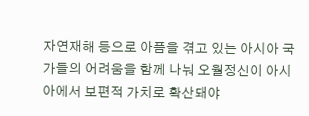자연재해 등으로 아픔을 겪고 있는 아시아 국가들의 어려움을 함께 나눠 오월정신이 아시아에서 보편적 가치로 확산돼야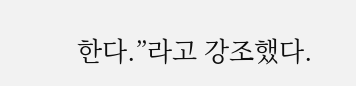한다.”라고 강조했다.